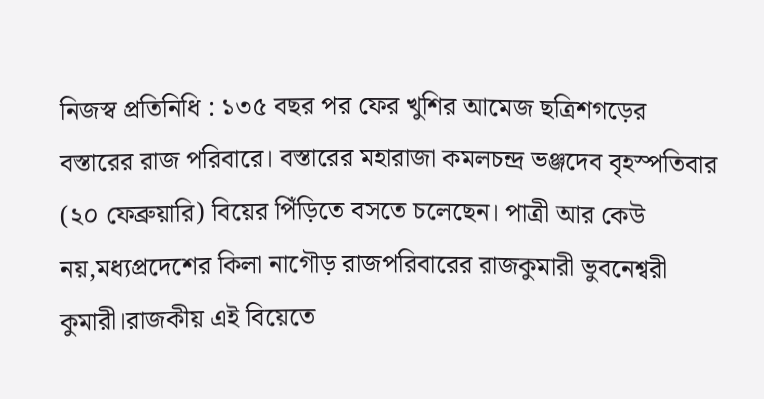নিজস্ব প্রতিনিধি : ১৩৫ বছর পর ফের খুশির আমেজ ছত্রিশগড়ের বস্তারের রাজ পরিবারে। বস্তারের মহারাজা কমলচন্দ্র ভঞ্জদেব বৃহস্পতিবার (২০ ফেব্রুয়ারি) বিয়ের পিঁড়িতে বসতে চলেছেন। পাত্রী আর কেউ নয়,মধ্যপ্রদেশের কিলা নাগৌড় রাজপরিবারের রাজকুমারী ভুবনেশ্বরী কুমারী।রাজকীয় এই বিয়েতে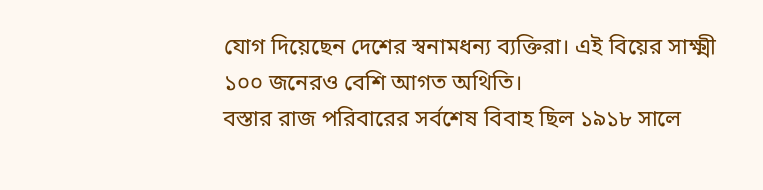যোগ দিয়েছেন দেশের স্বনামধন্য ব্যক্তিরা। এই বিয়ের সাক্ষ্মী ১০০ জনেরও বেশি আগত অথিতি।
বস্তার রাজ পরিবারের সর্বশেষ বিবাহ ছিল ১৯১৮ সালে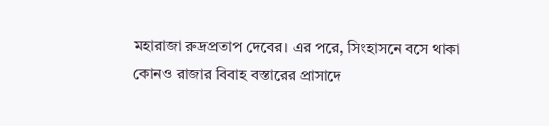মহারাজা রুদ্রপ্রতাপ দেবের। এর পরে, সিংহাসনে বসে থাকা কোনও রাজার বিবাহ বস্তারের প্রাসাদে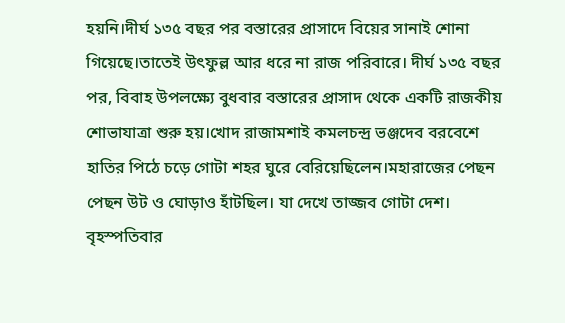হয়নি।দীর্ঘ ১৩৫ বছর পর বস্তারের প্রাসাদে বিয়ের সানাই শোনা গিয়েছে।তাতেই উৎফুল্ল আর ধরে না রাজ পরিবারে। দীর্ঘ ১৩৫ বছর পর, বিবাহ উপলক্ষ্যে বুধবার বস্তারের প্রাসাদ থেকে একটি রাজকীয় শোভাযাত্রা শুরু হয়।খোদ রাজামশাই কমলচন্দ্র ভঞ্জদেব বরবেশে হাতির পিঠে চড়ে গোটা শহর ঘুরে বেরিয়েছিলেন।মহারাজের পেছন পেছন উট ও ঘোড়াও হাঁটছিল। যা দেখে তাজ্জব গোটা দেশ।
বৃহস্পতিবার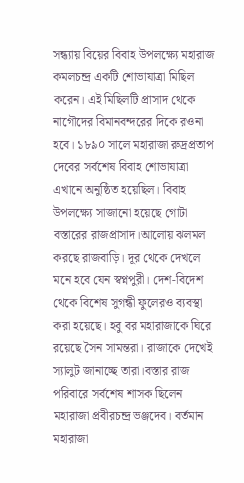সন্ধ্যায় বিয়ের বিবাহ উপলক্ষ্যে মহারাজ কমলচন্দ্র একটি শোভাযাত্রা মিছিল করেন। এই মিছিলটি প্রাসাদ থেকে নাগৌদের বিমানবন্দরের দিকে রওনা হবে। ১৮৯০ সালে মহারাজা রুদ্রপ্রতাপ দেবের সর্বশেষ বিবাহ শোভাযাত্রা এখানে অনুষ্ঠিত হয়েছিল। বিবাহ উপলক্ষ্যে সাজানো হয়েছে গোটা বস্তারের রাজপ্রাসাদ।আলোয় ঝলমল করছে রাজবাড়ি। দূর থেকে দেখলে মনে হবে যেন স্বপ্নপুরী। দেশ-বিদেশ থেকে বিশেষ সুগন্ধী ফুলেরও ব্যবস্থা করা হয়েছে। হবু বর মহারাজাকে ঘিরে রয়েছে সৈন সামন্তরা। রাজাকে দেখেই স্যালুট জানাচ্ছে তারা।বস্তার রাজ পরিবারে সর্বশেষ শাসক ছিলেন মহারাজা প্রবীরচন্দ্র ভঞ্জদেব। বর্তমান মহারাজা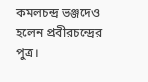কমলচন্দ্র ভঞ্জদেও হলেন প্রবীরচন্দ্রের পুত্র।